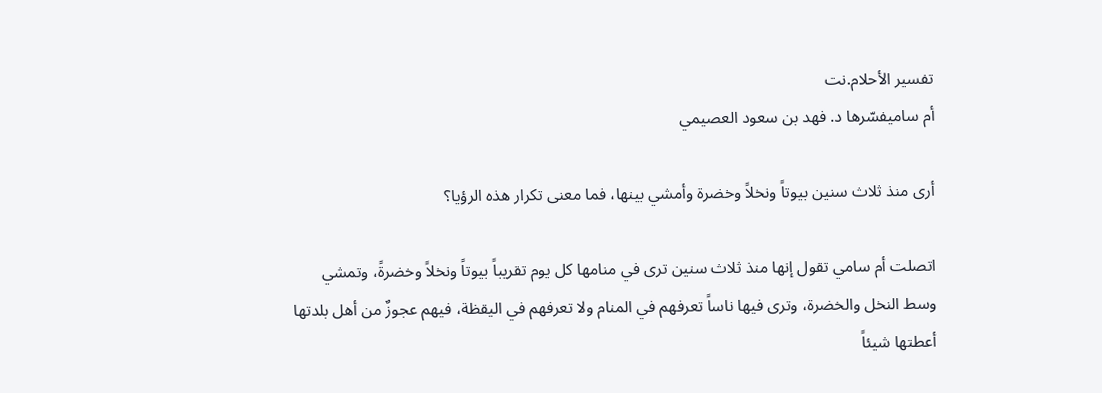تفسير الأحلام.نت
أم ساميفسّرها د. فهد بن سعود العصيمي

أرى منذ ثلاث سنين بيوتاً ونخلاً وخضرة وأمشي بينها، فما معنى تكرار هذه الرؤيا؟

اتصلت أم سامي تقول إنها منذ ثلاث سنين ترى في منامها كل يوم تقريباً بيوتاً ونخلاً وخضرةً، وتمشي وسط النخل والخضرة، وترى فيها ناساً تعرفهم في المنام ولا تعرفهم في اليقظة، فيهم عجوزٌ من أهل بلدتها أعطتها شيئاً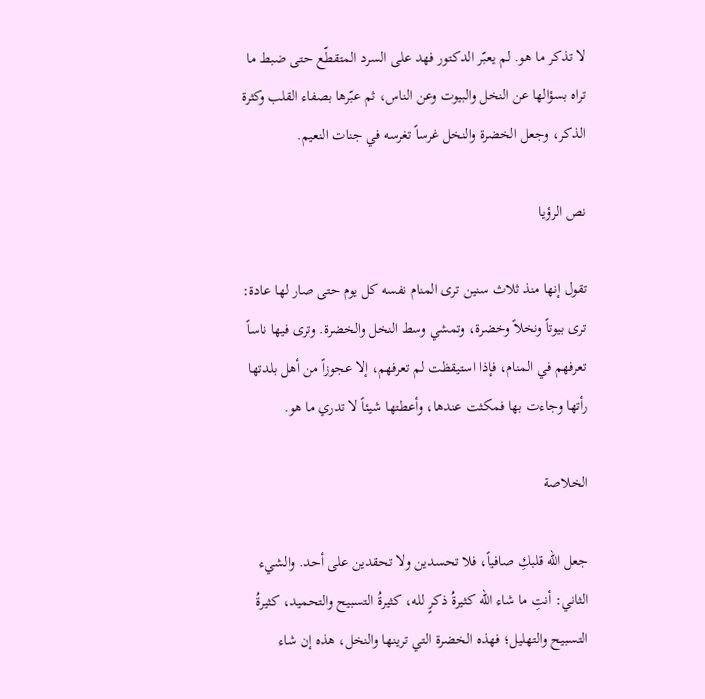لا تذكر ما هو. لم يعبّر الدكتور فهد على السرد المتقطّع حتى ضبط ما تراه بسؤالها عن النخل والبيوت وعن الناس، ثم عبّرها بصفاء القلب وكثرة الذكر، وجعل الخضرة والنخل غرساً تغرسه في جنات النعيم.

نص الرؤيا

تقول إنها منذ ثلاث سنين ترى المنام نفسه كل يوم حتى صار لها عادة: ترى بيوتاً ونخلاً وخضرة، وتمشي وسط النخل والخضرة. وترى فيها ناساً تعرفهم في المنام، فإذا استيقظت لم تعرفهم، إلا عجوزاً من أهل بلدتها رأتها وجاءت بها فمكثت عندها، وأعطتها شيئاً لا تدري ما هو.

الخلاصة

جعل الله قلبكِ صافياً، فلا تحسدين ولا تحقدين على أحد. والشيء الثاني: أنتِ ما شاء الله كثيرةُ ذكرٍ لله، كثيرةُ التسبيح والتحميد، كثيرةُ التسبيح والتهليل؛ فهذه الخضرة التي ترينها والنخل، هذه إن شاء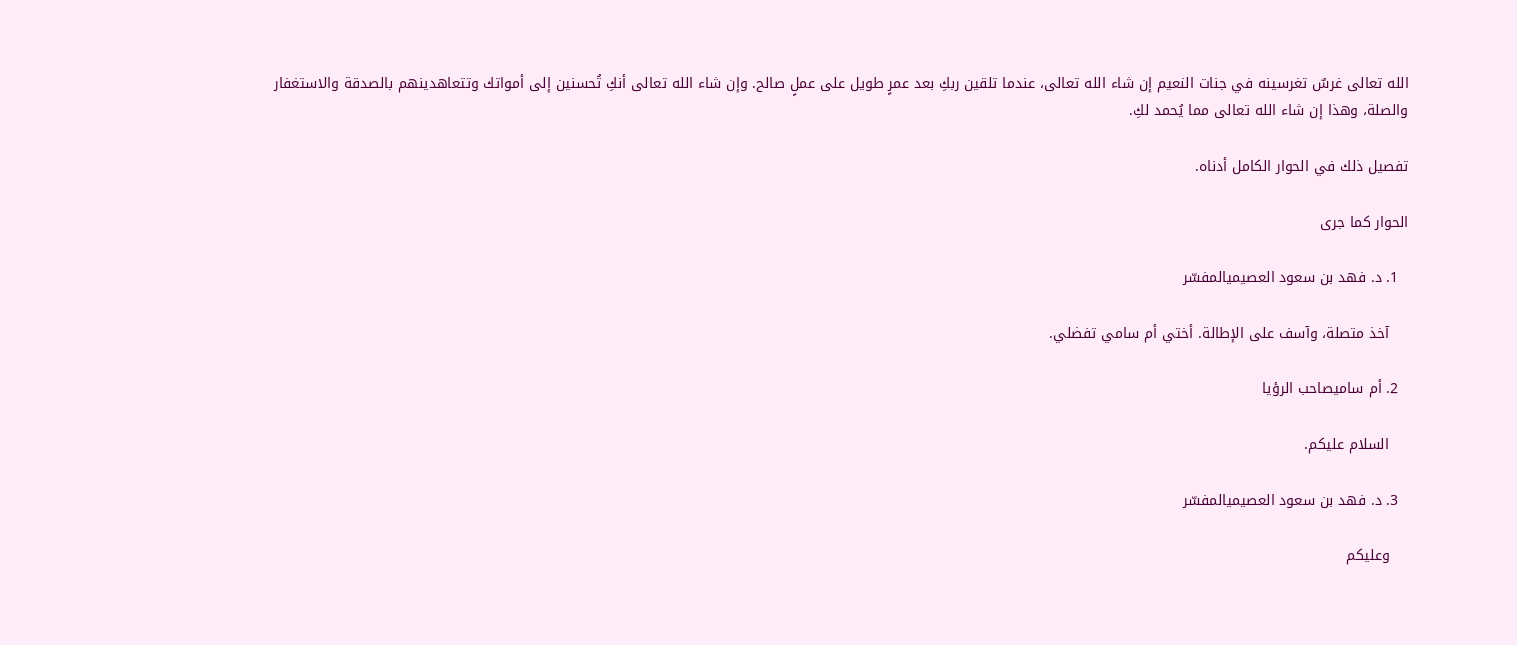الله تعالى غرسٌ تغرسينه في جنات النعيم إن شاء الله تعالى، عندما تلقين ربكِ بعد عمرٍ طويل على عملٍ صالح. وإن شاء الله تعالى أنكِ تُحسنين إلى أمواتك وتتعاهدينهم بالصدقة والاستغفار والصلة، وهذا إن شاء الله تعالى مما يُحمد لكِ.

تفصيل ذلك في الحوار الكامل أدناه.

الحوار كما جرى

  1. د. فهد بن سعود العصيميالمفسّر

    آخذ متصلة، وآسف على الإطالة. أختي أم سامي تفضلي.

  2. أم ساميصاحب الرؤيا

    السلام عليكم.

  3. د. فهد بن سعود العصيميالمفسّر

    وعليكم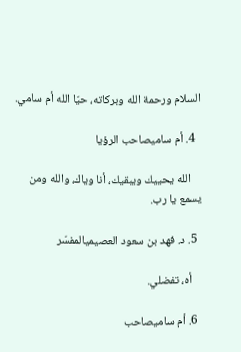السلام ورحمة الله وبركاته، حيّا الله أم سامي.

  4. أم ساميصاحب الرؤيا

    الله يحييك ويبقيك، أنا وياك، والله ومن يسمع يا رب.

  5. د. فهد بن سعود العصيميالمفسّر

    أه، تفضلي.

  6. أم ساميصاحب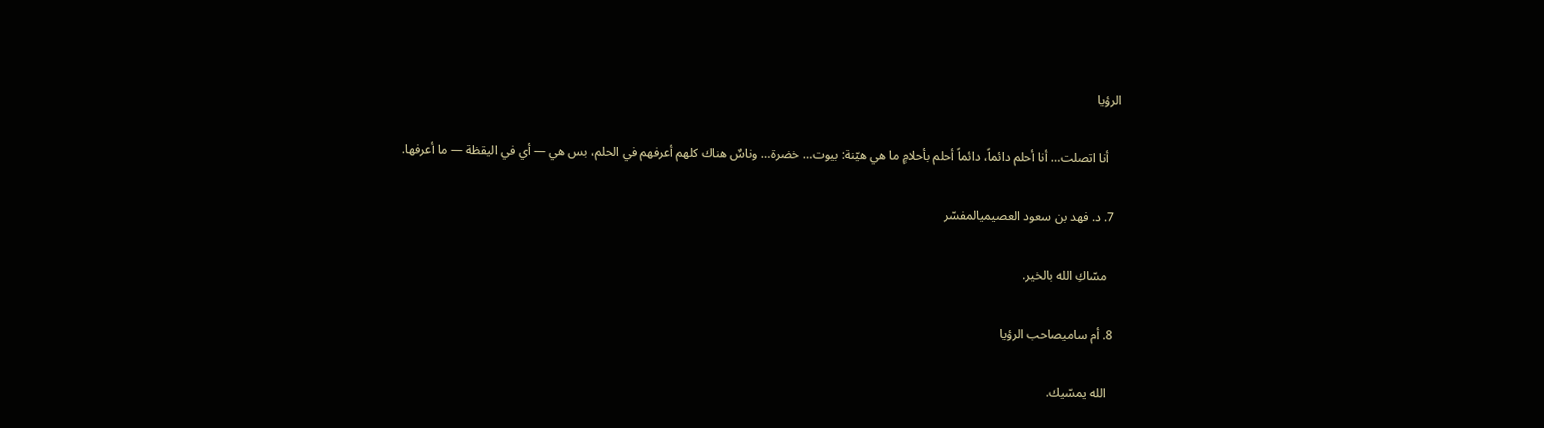الرؤيا

    أنا اتصلت… أنا أحلم دائماً، دائماً أحلم بأحلامٍ ما هي هيّنة: بيوت… خضرة… وناسٌ هناك كلهم أعرفهم في الحلم، بس هي — أي في اليقظة — ما أعرفها.

  7. د. فهد بن سعود العصيميالمفسّر

    مسّاكِ الله بالخير.

  8. أم ساميصاحب الرؤيا

    الله يمسّيك.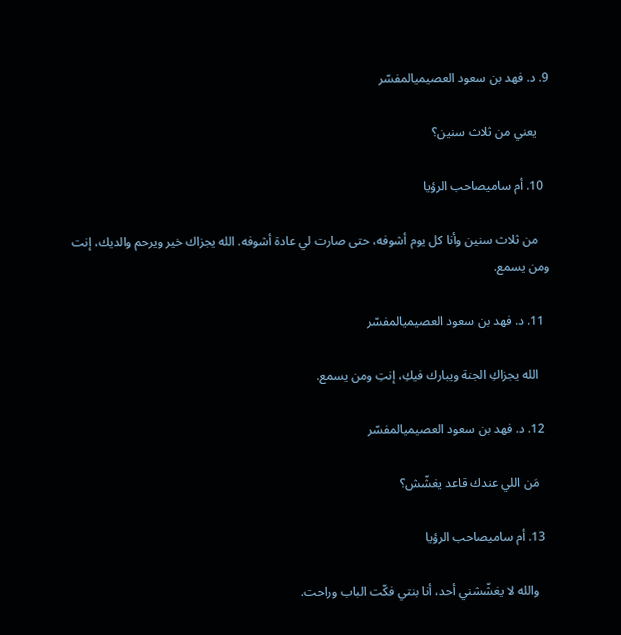9. د. فهد بن سعود العصيميالمفسّر

    يعني من ثلاث سنين؟

  10. أم ساميصاحب الرؤيا

    من ثلاث سنين وأنا كل يوم أشوفه، حتى صارت لي عادة أشوفه. الله يجزاك خير ويرحم والديك، إنت ومن يسمع.

  11. د. فهد بن سعود العصيميالمفسّر

    الله يجزاكِ الجنة ويبارك فيكِ، إنتِ ومن يسمع.

  12. د. فهد بن سعود العصيميالمفسّر

    مَن اللي عندك قاعد يغشّش؟

  13. أم ساميصاحب الرؤيا

    والله لا يغشّشني أحد، أنا بنتي فكّت الباب وراحت.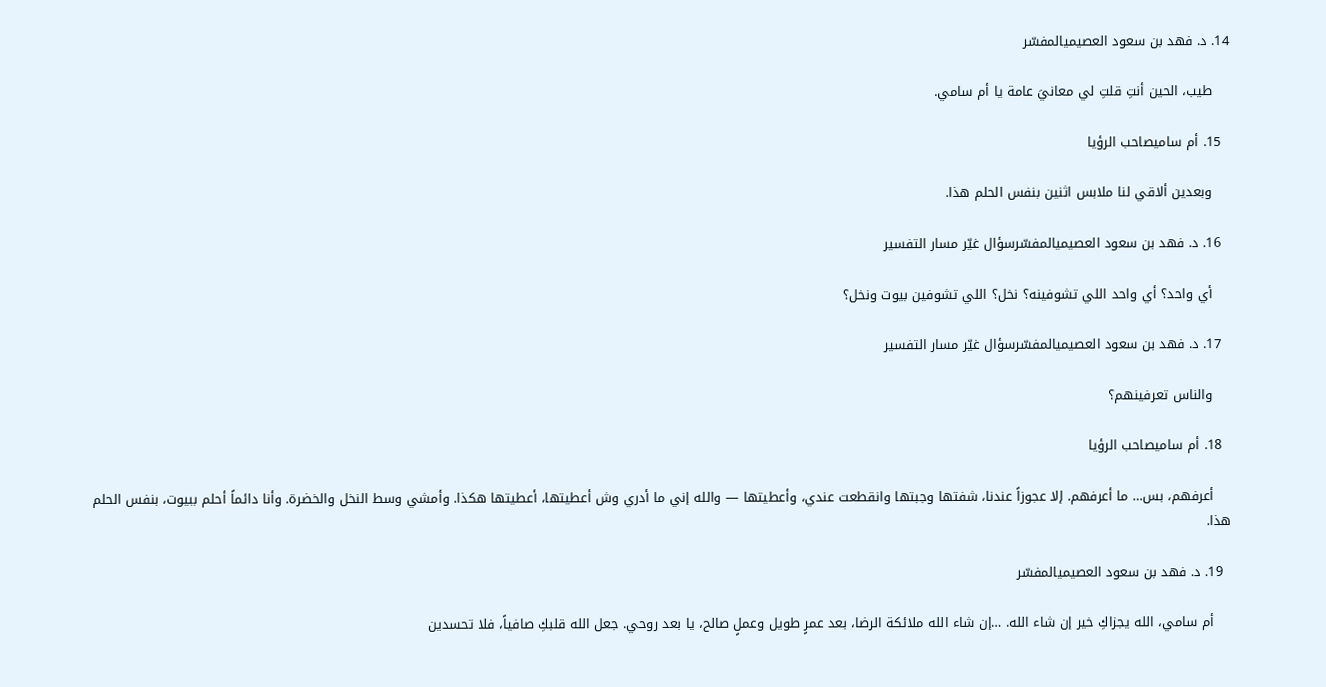14. د. فهد بن سعود العصيميالمفسّر

    طيب، الحين أنتِ قلتِ لي معانيَ عامة يا أم سامي.

  15. أم ساميصاحب الرؤيا

    وبعدين ألاقي لنا ملابس اثنين بنفس الحلم هذا.

  16. د. فهد بن سعود العصيميالمفسّرسؤال غيّر مسار التفسير

    أي واحد؟ أي واحد اللي تشوفينه؟ نخل؟ اللي تشوفين بيوت ونخل؟

  17. د. فهد بن سعود العصيميالمفسّرسؤال غيّر مسار التفسير

    والناس تعرفينهم؟

  18. أم ساميصاحب الرؤيا

    أعرفهم، بس… ما أعرفهم. إلا عجوزاً عندنا، شفتها وجبتها وانقطعت عندي، وأعطيتها — والله إني ما أدري وش أعطيتها، أعطيتها هكذا. وأمشي وسط النخل والخضرة. وأنا دائماً أحلم ببيوت، بنفس الحلم هذا.

  19. د. فهد بن سعود العصيميالمفسّر

    أم سامي، الله يجزاكِ خير إن شاء الله. …إن شاء الله ملائكة الرضا، بعد عمرٍ طويل وعملٍ صالح، يا بعد روحي. جعل الله قلبكِ صافياً، فلا تحسدين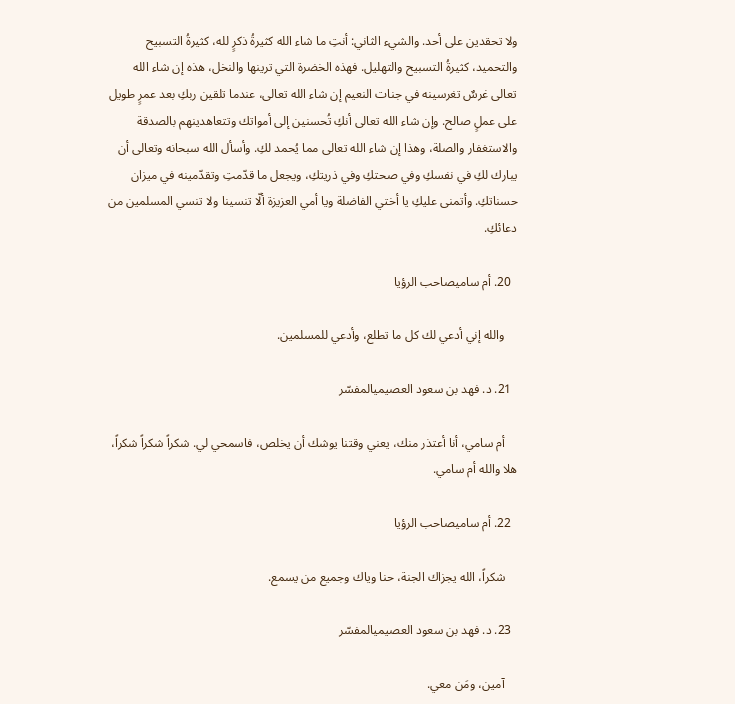ولا تحقدين على أحد. والشيء الثاني: أنتِ ما شاء الله كثيرةُ ذكرٍ لله، كثيرةُ التسبيح والتحميد، كثيرةُ التسبيح والتهليل. فهذه الخضرة التي ترينها والنخل، هذه إن شاء الله تعالى غرسٌ تغرسينه في جنات النعيم إن شاء الله تعالى، عندما تلقين ربكِ بعد عمرٍ طويل على عملٍ صالح. وإن شاء الله تعالى أنكِ تُحسنين إلى أمواتك وتتعاهدينهم بالصدقة والاستغفار والصلة، وهذا إن شاء الله تعالى مما يُحمد لكِ. وأسأل الله سبحانه وتعالى أن يبارك لكِ في نفسكِ وفي صحتكِ وفي ذريتكِ، ويجعل ما قدّمتِ وتقدّمينه في ميزان حسناتكِ. وأتمنى عليكِ يا أختي الفاضلة ويا أمي العزيزة ألّا تنسينا ولا تنسي المسلمين من دعائكِ.

  20. أم ساميصاحب الرؤيا

    والله إني أدعي لك كل ما تطلع، وأدعي للمسلمين.

  21. د. فهد بن سعود العصيميالمفسّر

    أم سامي، أنا أعتذر منك، يعني وقتنا يوشك أن يخلص، فاسمحي لي. شكراً شكراً شكراً، هلا والله أم سامي.

  22. أم ساميصاحب الرؤيا

    شكراً، الله يجزاك الجنة، حنا وياك وجميع من يسمع.

  23. د. فهد بن سعود العصيميالمفسّر

    آمين، ومَن معي.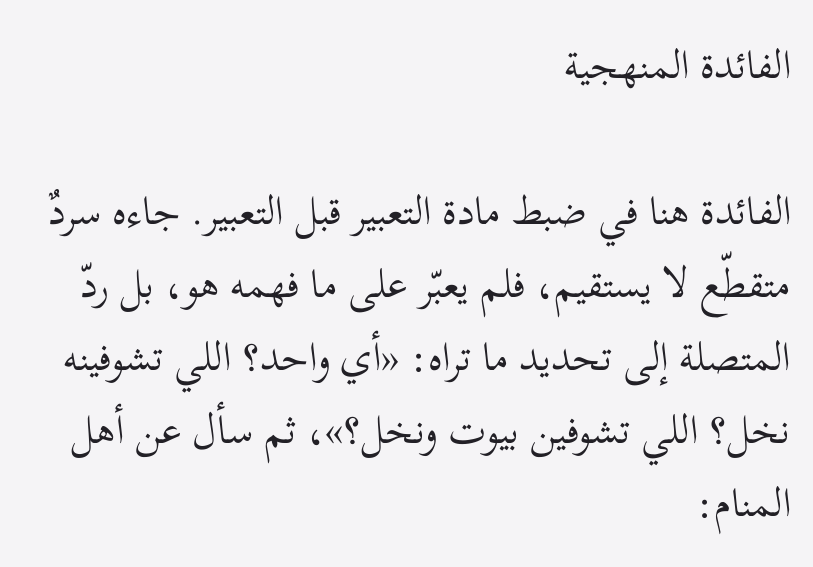الفائدة المنهجية

الفائدة هنا في ضبط مادة التعبير قبل التعبير. جاءه سردٌ متقطّع لا يستقيم، فلم يعبّر على ما فهمه هو، بل ردّ المتصلة إلى تحديد ما تراه: «أي واحد؟ اللي تشوفينه نخل؟ اللي تشوفين بيوت ونخل؟»، ثم سأل عن أهل المنام: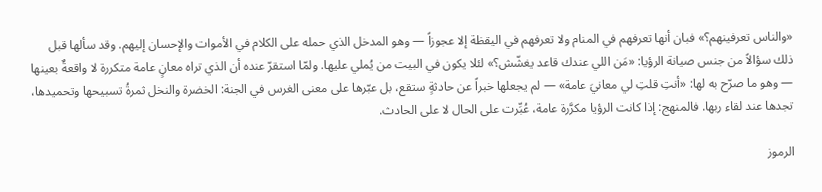«والناس تعرفينهم؟» فبان أنها تعرفهم في المنام ولا تعرفهم في اليقظة إلا عجوزاً — وهو المدخل الذي حمله على الكلام في الأموات والإحسان إليهم. وقد سألها قبل ذلك سؤالاً من جنس صيانة الرؤيا: «مَن اللي عندك قاعد يغشّش؟» لئلا يكون في البيت من يُملي عليها. ولمّا استقرّ عنده أن الذي تراه معانٍ عامة متكررة لا واقعةٌ بعينها — وهو ما صرّح به لها: «أنتِ قلتِ لي معانيَ عامة» — لم يجعلها خبراً عن حادثةٍ ستقع، بل عبّرها على معنى الغرس في الجنة: الخضرة والنخل ثمرةُ تسبيحها وتحميدها، تجدها عند لقاء ربها. فالمنهج: إذا كانت الرؤيا مكرَّرة عامة، عُبِّرت على الحال لا على الحادث.

الرموز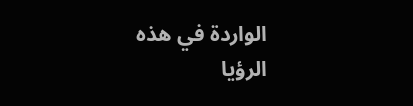الواردة في هذه الرؤيا